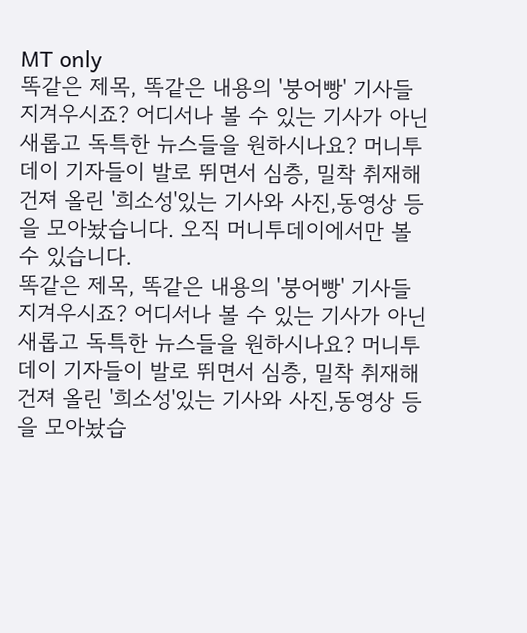MT only
똑같은 제목, 똑같은 내용의 '붕어빵' 기사들 지겨우시죠? 어디서나 볼 수 있는 기사가 아닌 새롭고 독특한 뉴스들을 원하시나요? 머니투데이 기자들이 발로 뛰면서 심층, 밀착 취재해 건져 올린 '희소성'있는 기사와 사진,동영상 등을 모아놨습니다. 오직 머니투데이에서만 볼 수 있습니다.
똑같은 제목, 똑같은 내용의 '붕어빵' 기사들 지겨우시죠? 어디서나 볼 수 있는 기사가 아닌 새롭고 독특한 뉴스들을 원하시나요? 머니투데이 기자들이 발로 뛰면서 심층, 밀착 취재해 건져 올린 '희소성'있는 기사와 사진,동영상 등을 모아놨습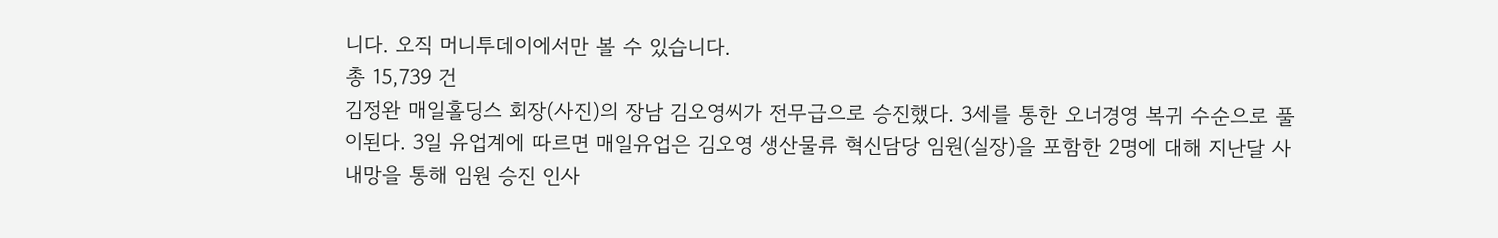니다. 오직 머니투데이에서만 볼 수 있습니다.
총 15,739 건
김정완 매일홀딩스 회장(사진)의 장남 김오영씨가 전무급으로 승진했다. 3세를 통한 오너경영 복귀 수순으로 풀이된다. 3일 유업계에 따르면 매일유업은 김오영 생산물류 혁신담당 임원(실장)을 포함한 2명에 대해 지난달 사내망을 통해 임원 승진 인사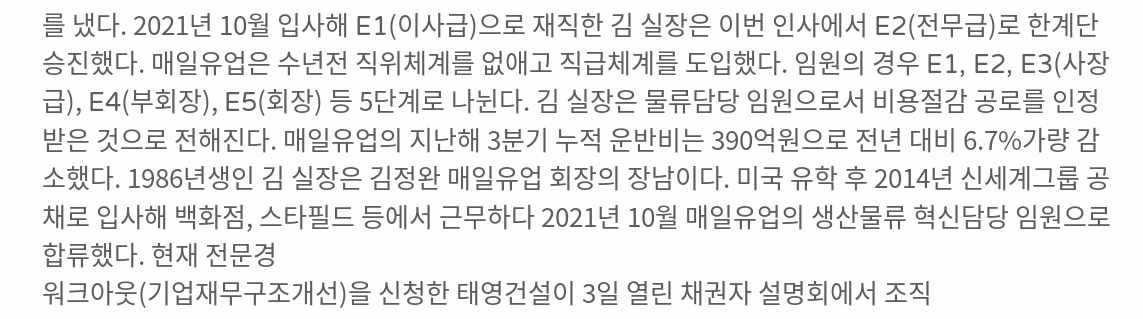를 냈다. 2021년 10월 입사해 E1(이사급)으로 재직한 김 실장은 이번 인사에서 E2(전무급)로 한계단 승진했다. 매일유업은 수년전 직위체계를 없애고 직급체계를 도입했다. 임원의 경우 E1, E2, E3(사장급), E4(부회장), E5(회장) 등 5단계로 나뉜다. 김 실장은 물류담당 임원으로서 비용절감 공로를 인정받은 것으로 전해진다. 매일유업의 지난해 3분기 누적 운반비는 390억원으로 전년 대비 6.7%가량 감소했다. 1986년생인 김 실장은 김정완 매일유업 회장의 장남이다. 미국 유학 후 2014년 신세계그룹 공채로 입사해 백화점, 스타필드 등에서 근무하다 2021년 10월 매일유업의 생산물류 혁신담당 임원으로 합류했다. 현재 전문경
워크아웃(기업재무구조개선)을 신청한 태영건설이 3일 열린 채권자 설명회에서 조직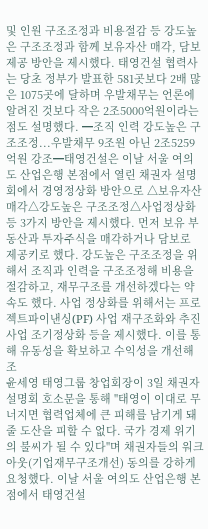및 인원 구조조정과 비용절감 등 강도높은 구조조정과 함께 보유자산 매각, 담보제공 방안을 제시했다. 태영건설 협력사는 당초 정부가 발표한 581곳보다 2배 많은 1075곳에 달하며 우발채무는 언론에 알려진 것보다 작은 2조5000억원이라는 점도 설명했다. ━조직 인력 강도높은 구조조정...우발채무 9조원 아닌 2조5259억원 강조━태영건설은 이날 서울 여의도 산업은행 본점에서 열린 채권자 설명회에서 경영정상화 방안으로 △보유자산 매각△강도높은 구조조정△사업정상화 등 3가지 방안을 제시했다. 먼저 보유 부동산과 투자주식을 매각하거나 담보로 제공키로 했다. 강도높은 구조조정을 위해서 조직과 인력을 구조조정해 비용을 절감하고, 재무구조를 개선하겠다는 약속도 했다. 사업 정상화를 위해서는 프로젝트파이낸싱(PF) 사업 재구조화와 추진사업 조기정상화 등을 제시했다. 이를 통해 유동성을 확보하고 수익성을 개선해 조
윤세영 태영그룹 창업회장이 3일 채권자 설명회 호소문을 통해 "태영이 이대로 무너지면 협력업체에 큰 피해를 남기게 돼 줄 도산을 피할 수 없다. 국가 경제 위기의 불씨가 될 수 있다"며 채권자들의 워크아웃(기업재무구조개선) 동의를 강하게 요청했다. 이날 서울 여의도 산업은행 본점에서 태영건설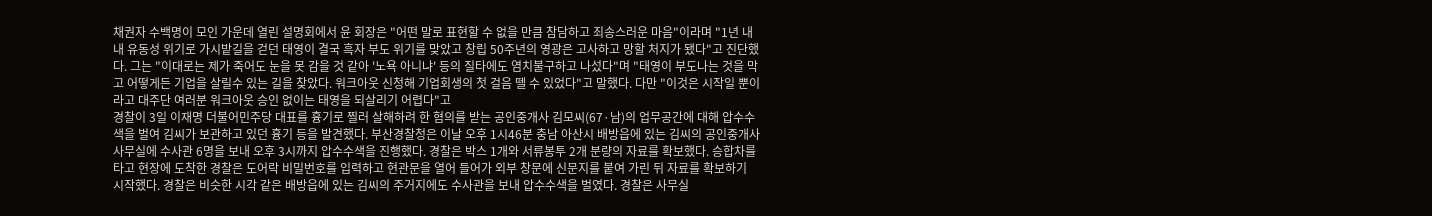채권자 수백명이 모인 가운데 열린 설명회에서 윤 회장은 "어떤 말로 표현할 수 없을 만큼 참담하고 죄송스러운 마음"이라며 "1년 내내 유동성 위기로 가시밭길을 걷던 태영이 결국 흑자 부도 위기를 맞았고 창립 50주년의 영광은 고사하고 망할 처지가 됐다"고 진단했다. 그는 "이대로는 제가 죽어도 눈을 못 감을 것 같아 '노욕 아니냐' 등의 질타에도 염치불구하고 나섰다"며 "태영이 부도나는 것을 막고 어떻게든 기업을 살릴수 있는 길을 찾았다. 워크아웃 신청해 기업회생의 첫 걸음 뗄 수 있었다"고 말했다. 다만 "이것은 시작일 뿐이라고 대주단 여러분 워크아웃 승인 없이는 태영을 되살리기 어렵다"고
경찰이 3일 이재명 더불어민주당 대표를 흉기로 찔러 살해하려 한 혐의를 받는 공인중개사 김모씨(67·남)의 업무공간에 대해 압수수색을 벌여 김씨가 보관하고 있던 흉기 등을 발견했다. 부산경찰청은 이날 오후 1시46분 충남 아산시 배방읍에 있는 김씨의 공인중개사 사무실에 수사관 6명을 보내 오후 3시까지 압수수색을 진행했다. 경찰은 박스 1개와 서류봉투 2개 분량의 자료를 확보했다. 승합차를 타고 현장에 도착한 경찰은 도어락 비밀번호를 입력하고 현관문을 열어 들어가 외부 창문에 신문지를 붙여 가린 뒤 자료를 확보하기 시작했다. 경찰은 비슷한 시각 같은 배방읍에 있는 김씨의 주거지에도 수사관을 보내 압수수색을 벌였다. 경찰은 사무실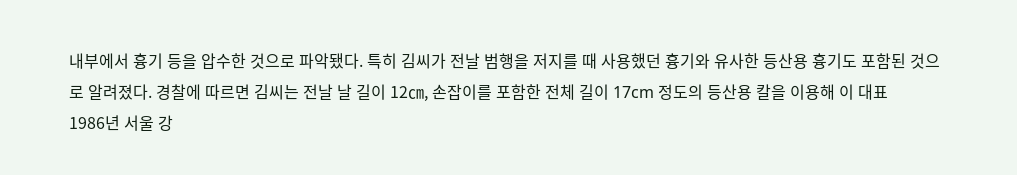내부에서 흉기 등을 압수한 것으로 파악됐다. 특히 김씨가 전날 범행을 저지를 때 사용했던 흉기와 유사한 등산용 흉기도 포함된 것으로 알려졌다. 경찰에 따르면 김씨는 전날 날 길이 12㎝, 손잡이를 포함한 전체 길이 17cm 정도의 등산용 칼을 이용해 이 대표
1986년 서울 강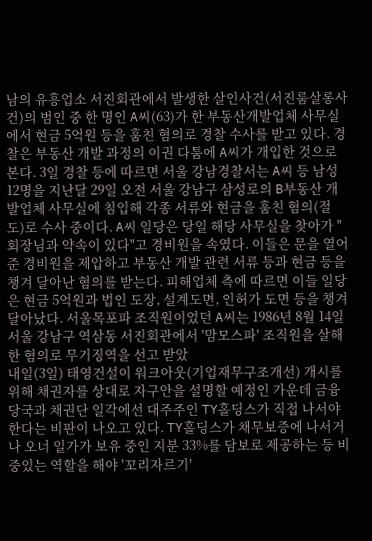남의 유흥업소 서진회관에서 발생한 살인사건(서진룸살롱사건)의 범인 중 한 명인 A씨(63)가 한 부동산개발업체 사무실에서 현금 5억원 등을 훔친 혐의로 경찰 수사를 받고 있다. 경찰은 부동산 개발 과정의 이권 다툼에 A씨가 개입한 것으로 본다. 3일 경찰 등에 따르면 서울 강남경찰서는 A씨 등 남성 12명을 지난달 29일 오전 서울 강남구 삼성로의 B부동산 개발업체 사무실에 침입해 각종 서류와 현금을 훔친 혐의(절도)로 수사 중이다. A씨 일당은 당일 해당 사무실을 찾아가 "회장님과 약속이 있다"고 경비원을 속였다. 이들은 문을 열어 준 경비원을 제압하고 부동산 개발 관련 서류 등과 현금 등을 챙겨 달아난 혐의를 받는다. 피해업체 측에 따르면 이들 일당은 현금 5억원과 법인 도장, 설계도면, 인허가 도면 등을 챙겨 달아났다. 서울목포파 조직원이었던 A씨는 1986년 8월 14일 서울 강남구 역삼동 서진회관에서 '맘모스파' 조직원을 살해한 혐의로 무기징역을 선고 받았
내일(3일) 태영건설이 워크아웃(기업재무구조개선) 개시를 위해 채권자를 상대로 자구안을 설명할 예정인 가운데 금융당국과 채권단 일각에선 대주주인 TY홀딩스가 직접 나서야 한다는 비판이 나오고 있다. TY홀딩스가 채무보증에 나서거나 오너 일가가 보유 중인 지분 33%를 담보로 제공하는 등 비중있는 역할을 해야 '꼬리자르기'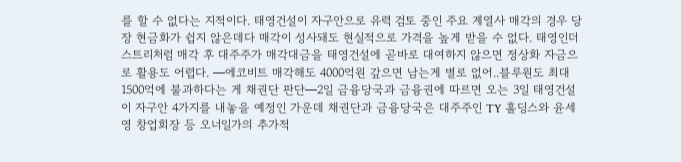를 할 수 없다는 지적이다. 태영건설이 자구안으로 유력 검토 중인 주요 계열사 매각의 경우 당장 현금화가 쉽지 않은데다 매각이 성사돼도 현실적으로 가격을 높게 받을 수 없다. 태영인더스트리처럼 매각 후 대주주가 매각대금을 태영건설에 곧바로 대여하지 않으면 정상화 자금으로 활용도 어렵다. ━에코비트 매각해도 4000억원 갚으면 남는게 별로 없어..블루원도 최대 1500억에 불과하다는 게 채권단 판단━2일 금융당국과 금융권에 따르면 오는 3일 태영건설이 자구안 4가지를 내놓을 예정인 가운데 채권단과 금융당국은 대주주인 TY 홀딩스와 윤세영 창업회장 등 오너일가의 추가적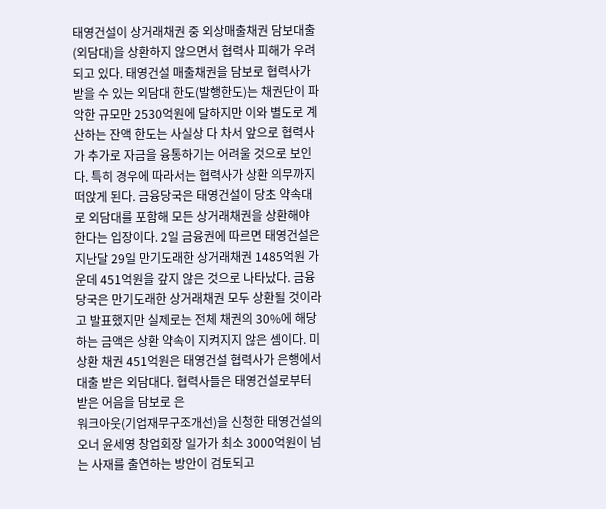태영건설이 상거래채권 중 외상매출채권 담보대출(외담대)을 상환하지 않으면서 협력사 피해가 우려되고 있다. 태영건설 매출채권을 담보로 협력사가 받을 수 있는 외담대 한도(발행한도)는 채권단이 파악한 규모만 2530억원에 달하지만 이와 별도로 계산하는 잔액 한도는 사실상 다 차서 앞으로 협력사가 추가로 자금을 융통하기는 어려울 것으로 보인다. 특히 경우에 따라서는 협력사가 상환 의무까지 떠앉게 된다. 금융당국은 태영건설이 당초 약속대로 외담대를 포함해 모든 상거래채권을 상환해야 한다는 입장이다. 2일 금융권에 따르면 태영건설은 지난달 29일 만기도래한 상거래채권 1485억원 가운데 451억원을 갚지 않은 것으로 나타났다. 금융당국은 만기도래한 상거래채권 모두 상환될 것이라고 발표했지만 실제로는 전체 채권의 30%에 해당하는 금액은 상환 약속이 지켜지지 않은 셈이다. 미상환 채권 451억원은 태영건설 협력사가 은행에서 대출 받은 외담대다. 협력사들은 태영건설로부터 받은 어음을 담보로 은
워크아웃(기업재무구조개선)을 신청한 태영건설의 오너 윤세영 창업회장 일가가 최소 3000억원이 넘는 사재를 출연하는 방안이 검토되고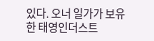있다. 오너 일가가 보유한 태영인더스트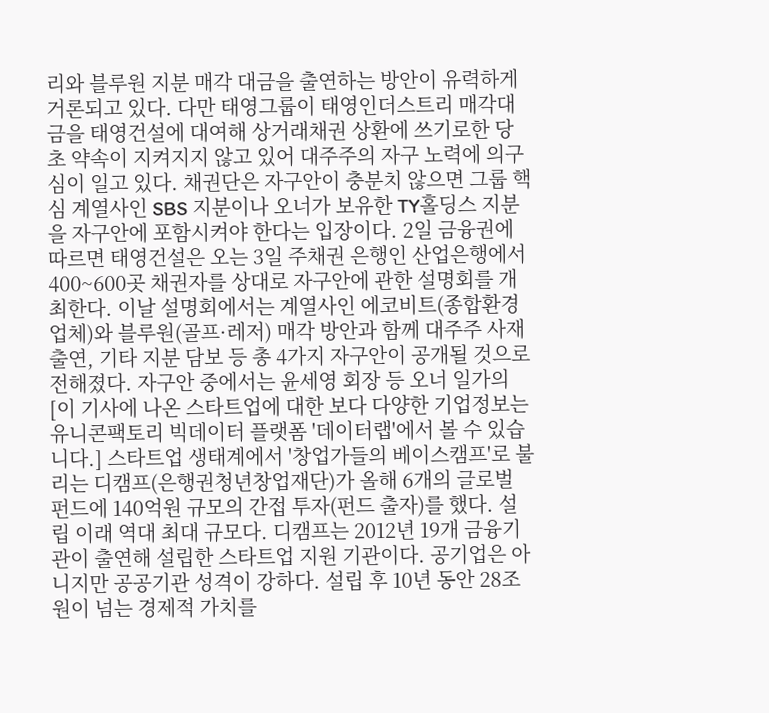리와 블루원 지분 매각 대금을 출연하는 방안이 유력하게 거론되고 있다. 다만 태영그룹이 태영인더스트리 매각대금을 태영건설에 대여해 상거래채권 상환에 쓰기로한 당초 약속이 지켜지지 않고 있어 대주주의 자구 노력에 의구심이 일고 있다. 채권단은 자구안이 충분치 않으면 그룹 핵심 계열사인 SBS 지분이나 오너가 보유한 TY홀딩스 지분을 자구안에 포함시켜야 한다는 입장이다. 2일 금융권에 따르면 태영건설은 오는 3일 주채권 은행인 산업은행에서 400~600곳 채권자를 상대로 자구안에 관한 설명회를 개최한다. 이날 설명회에서는 계열사인 에코비트(종합환경업체)와 블루원(골프·레저) 매각 방안과 함께 대주주 사재출연, 기타 지분 담보 등 총 4가지 자구안이 공개될 것으로 전해졌다. 자구안 중에서는 윤세영 회장 등 오너 일가의
[이 기사에 나온 스타트업에 대한 보다 다양한 기업정보는 유니콘팩토리 빅데이터 플랫폼 '데이터랩'에서 볼 수 있습니다.] 스타트업 생태계에서 '창업가들의 베이스캠프'로 불리는 디캠프(은행권청년창업재단)가 올해 6개의 글로벌 펀드에 140억원 규모의 간접 투자(펀드 출자)를 했다. 설립 이래 역대 최대 규모다. 디캠프는 2012년 19개 금융기관이 출연해 설립한 스타트업 지원 기관이다. 공기업은 아니지만 공공기관 성격이 강하다. 설립 후 10년 동안 28조원이 넘는 경제적 가치를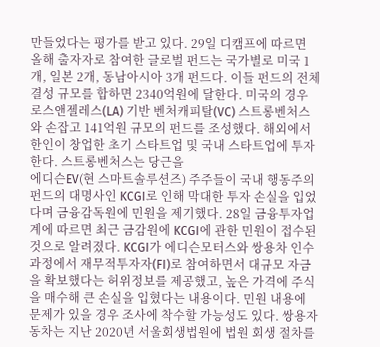만들었다는 평가를 받고 있다. 29일 디캠프에 따르면 올해 출자자로 참여한 글로벌 펀드는 국가별로 미국 1개, 일본 2개, 동남아시아 3개 펀드다. 이들 펀드의 전체 결성 규모를 합하면 2340억원에 달한다. 미국의 경우 로스앤젤레스(LA) 기반 벤처캐피탈(VC) 스트롱벤처스와 손잡고 141억원 규모의 펀드를 조성했다. 해외에서 한인이 창업한 초기 스타트업 및 국내 스타트업에 투자한다. 스트롱벤처스는 당근을
에디슨EV(현 스마트솔루션즈) 주주들이 국내 행동주의 펀드의 대명사인 KCGI로 인해 막대한 투자 손실을 입었다며 금융감독원에 민원을 제기했다. 28일 금융투자업계에 따르면 최근 금감원에 KCGI에 관한 민원이 접수된 것으로 알려졌다. KCGI가 에디슨모터스와 쌍용차 인수 과정에서 재무적투자자(FI)로 참여하면서 대규모 자금을 확보했다는 허위정보를 제공했고, 높은 가격에 주식을 매수해 큰 손실을 입혔다는 내용이다. 민원 내용에 문제가 있을 경우 조사에 착수할 가능성도 있다. 쌍용자동차는 지난 2020년 서울회생법원에 법원 회생 절차를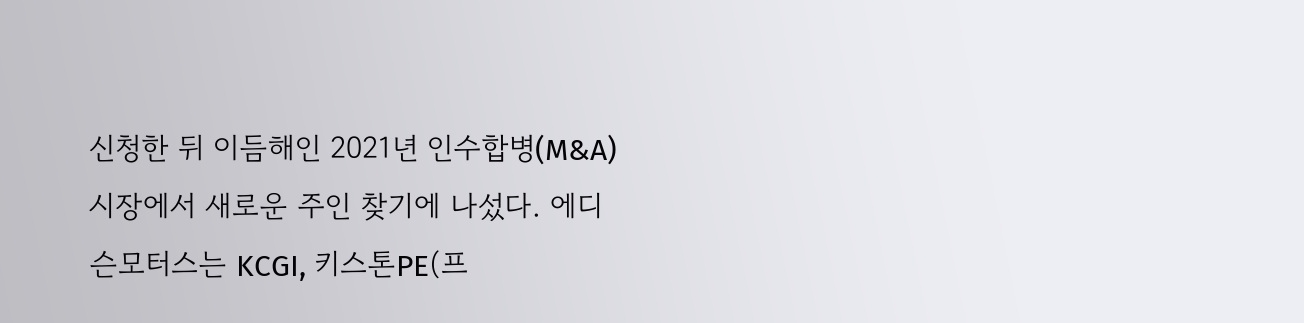신청한 뒤 이듬해인 2021년 인수합병(M&A) 시장에서 새로운 주인 찾기에 나섰다. 에디슨모터스는 KCGI, 키스톤PE(프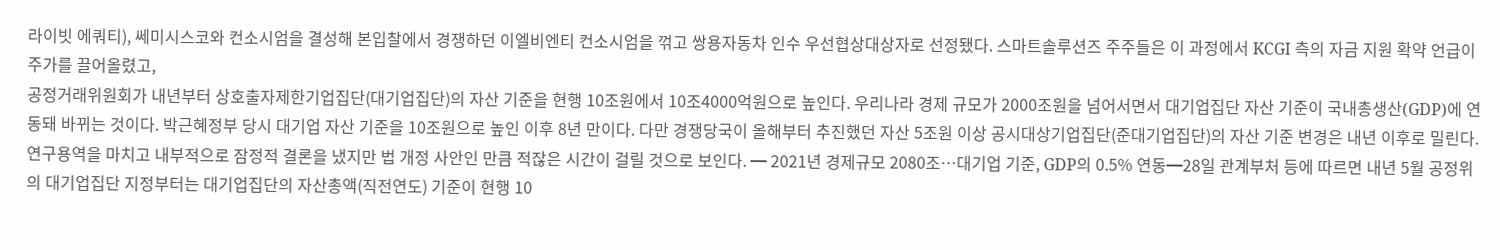라이빗 에쿼티), 쎄미시스코와 컨소시엄을 결성해 본입찰에서 경쟁하던 이엘비엔티 컨소시엄을 꺾고 쌍용자동차 인수 우선협상대상자로 선정됐다. 스마트솔루션즈 주주들은 이 과정에서 KCGI 측의 자금 지원 확약 언급이 주가를 끌어올렸고,
공정거래위원회가 내년부터 상호출자제한기업집단(대기업집단)의 자산 기준을 현행 10조원에서 10조4000억원으로 높인다. 우리나라 경제 규모가 2000조원을 넘어서면서 대기업집단 자산 기준이 국내총생산(GDP)에 연동돼 바뀌는 것이다. 박근혜정부 당시 대기업 자산 기준을 10조원으로 높인 이후 8년 만이다. 다만 경쟁당국이 올해부터 추진했던 자산 5조원 이상 공시대상기업집단(준대기업집단)의 자산 기준 변경은 내년 이후로 밀린다. 연구용역을 마치고 내부적으로 잠정적 결론을 냈지만 법 개정 사안인 만큼 적잖은 시간이 걸릴 것으로 보인다. ━ 2021년 경제규모 2080조…대기업 기준, GDP의 0.5% 연동━28일 관계부처 등에 따르면 내년 5월 공정위의 대기업집단 지정부터는 대기업집단의 자산총액(직전연도) 기준이 현행 10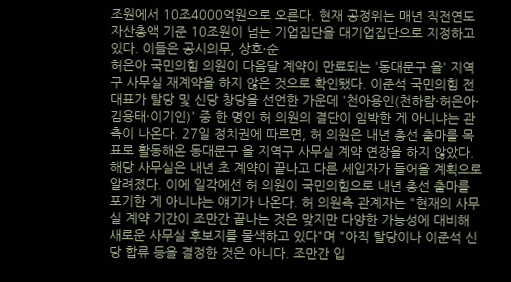조원에서 10조4000억원으로 오른다. 현재 공정위는 매년 직전연도 자산총액 기준 10조원이 넘는 기업집단을 대기업집단으로 지정하고 있다. 이들은 공시의무, 상호·순
허은아 국민의힘 의원이 다음달 계약이 만료되는 '동대문구 을' 지역구 사무실 재계약을 하지 않은 것으로 확인됐다. 이준석 국민의힘 전 대표가 탈당 및 신당 창당을 선언한 가운데 '천아용인(천하람·허은아·김용태·이기인)' 중 한 명인 허 의원의 결단이 임박한 게 아니냐는 관측이 나온다. 27일 정치권에 따르면, 허 의원은 내년 총선 출마를 목표로 활동해온 동대문구 을 지역구 사무실 계약 연장을 하지 않았다. 해당 사무실은 내년 초 계약이 끝나고 다른 세입자가 들어올 계획으로 알려졌다. 이에 일각에선 허 의원이 국민의힘으로 내년 총선 출마를 포기한 게 아니냐는 얘기가 나온다. 허 의원측 관계자는 "현재의 사무실 계약 기간이 조만간 끝나는 것은 맞지만 다양한 가능성에 대비해 새로운 사무실 후보지를 물색하고 있다"며 "아직 탈당이나 이준석 신당 합류 등을 결정한 것은 아니다. 조만간 입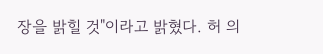장을 밝힐 것"이라고 밝혔다. 허 의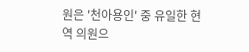원은 '천아용인' 중 유일한 현역 의원으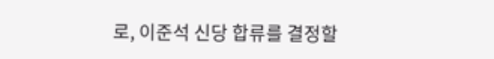로, 이준석 신당 합류를 결정할